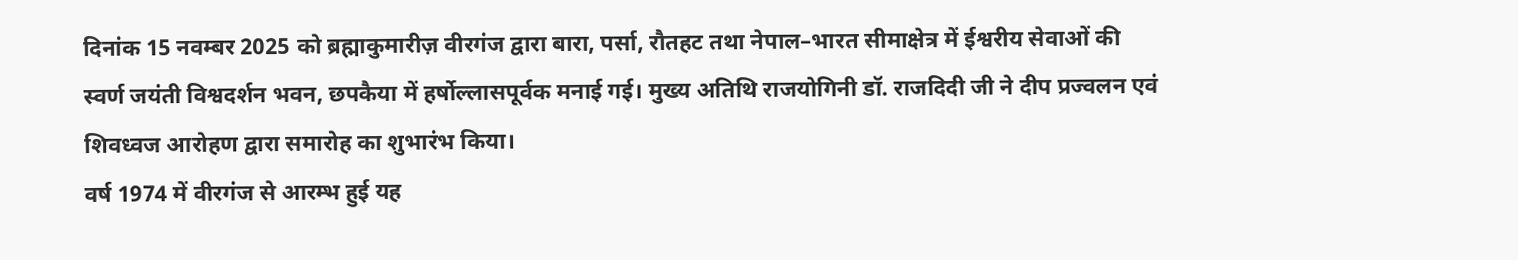दिनांक 15 नवम्बर 2025 को ब्रह्माकुमारीज़ वीरगंज द्वारा बारा, पर्सा, रौतहट तथा नेपाल–भारत सीमाक्षेत्र में ईश्वरीय सेवाओं की स्वर्ण जयंती विश्वदर्शन भवन, छपकैया में हर्षोल्लासपूर्वक मनाई गई। मुख्य अतिथि राजयोगिनी डॉ. राजदिदी जी ने दीप प्रज्वलन एवं शिवध्वज आरोहण द्वारा समारोह का शुभारंभ किया।
वर्ष 1974 में वीरगंज से आरम्भ हुई यह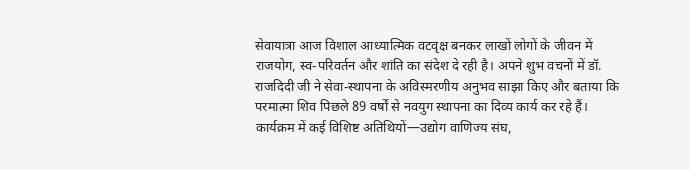सेवायात्रा आज विशाल आध्यात्मिक वटवृक्ष बनकर लाखों लोगों के जीवन में राजयोग, स्व-परिवर्तन और शांति का संदेश दे रही है। अपने शुभ वचनों में डॉ. राजदिदी जी ने सेवा-स्थापना के अविस्मरणीय अनुभव साझा किए और बताया कि परमात्मा शिव पिछले 89 वर्षों से नवयुग स्थापना का दिव्य कार्य कर रहे हैं।
कार्यक्रम में कई विशिष्ट अतिथियों—उद्योग वाणिज्य संघ,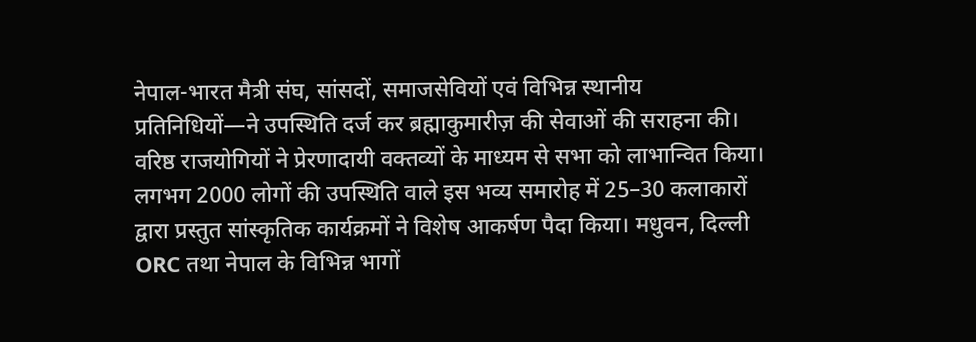नेपाल-भारत मैत्री संघ, सांसदों, समाजसेवियों एवं विभिन्न स्थानीय प्रतिनिधियों—ने उपस्थिति दर्ज कर ब्रह्माकुमारीज़ की सेवाओं की सराहना की। वरिष्ठ राजयोगियों ने प्रेरणादायी वक्तव्यों के माध्यम से सभा को लाभान्वित किया।
लगभग 2000 लोगों की उपस्थिति वाले इस भव्य समारोह में 25–30 कलाकारों द्वारा प्रस्तुत सांस्कृतिक कार्यक्रमों ने विशेष आकर्षण पैदा किया। मधुवन, दिल्ली ORC तथा नेपाल के विभिन्न भागों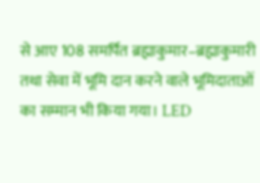से आए 108 समर्पित ब्रह्माकुमार–ब्रह्माकुमारी तथा सेवा में भूमि दान करने वाले भूमिदाताओं का सम्मान भी किया गया। LED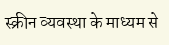स्क्रीन व्यवस्था के माध्यम से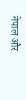नेपाल और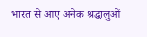भारत से आए अनेक श्रद्धालुओं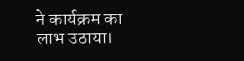ने कार्यक्रम का लाभ उठाया।